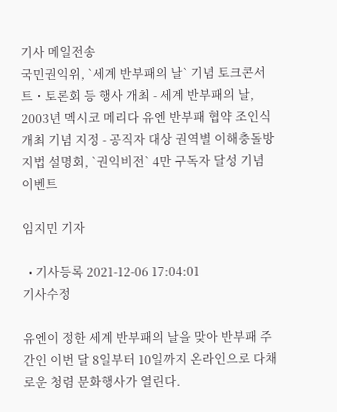기사 메일전송
국민권익위, `세계 반부패의 날` 기념 토크콘서트・토론회 등 행사 개최 - 세계 반부패의 날, 2003년 멕시코 메리다 유엔 반부패 협약 조인식 개최 기념 지정 - 공직자 대상 권역별 이해충돌방지법 설명회, `권익비전` 4만 구독자 달성 기념 이벤트

임지민 기자

  • 기사등록 2021-12-06 17:04:01
기사수정

유엔이 정한 세계 반부패의 날을 맞아 반부패 주간인 이번 달 8일부터 10일까지 온라인으로 다채로운 청렴 문화행사가 열린다.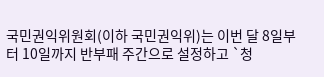국민권익위원회(이하 국민권익위)는 이번 달 8일부터 10일까지 반부패 주간으로 설정하고 `청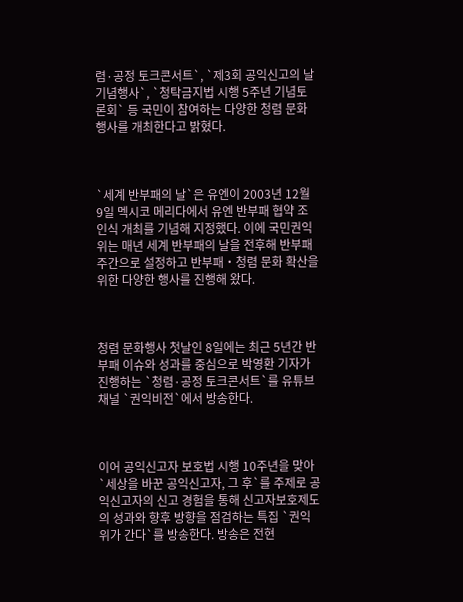렴·공정 토크콘서트`, `제3회 공익신고의 날 기념행사`, `청탁금지법 시행 5주년 기념토론회` 등 국민이 참여하는 다양한 청렴 문화행사를 개최한다고 밝혔다.



`세계 반부패의 날`은 유엔이 2003년 12월 9일 멕시코 메리다에서 유엔 반부패 협약 조인식 개최를 기념해 지정했다. 이에 국민권익위는 매년 세계 반부패의 날을 전후해 반부패 주간으로 설정하고 반부패‧청렴 문화 확산을 위한 다양한 행사를 진행해 왔다.



청렴 문화행사 첫날인 8일에는 최근 5년간 반부패 이슈와 성과를 중심으로 박영환 기자가 진행하는 `청렴·공정 토크콘서트`를 유튜브 채널 `권익비전`에서 방송한다.



이어 공익신고자 보호법 시행 10주년을 맞아 `세상을 바꾼 공익신고자, 그 후`를 주제로 공익신고자의 신고 경험을 통해 신고자보호제도의 성과와 향후 방향을 점검하는 특집 `권익위가 간다`를 방송한다. 방송은 전현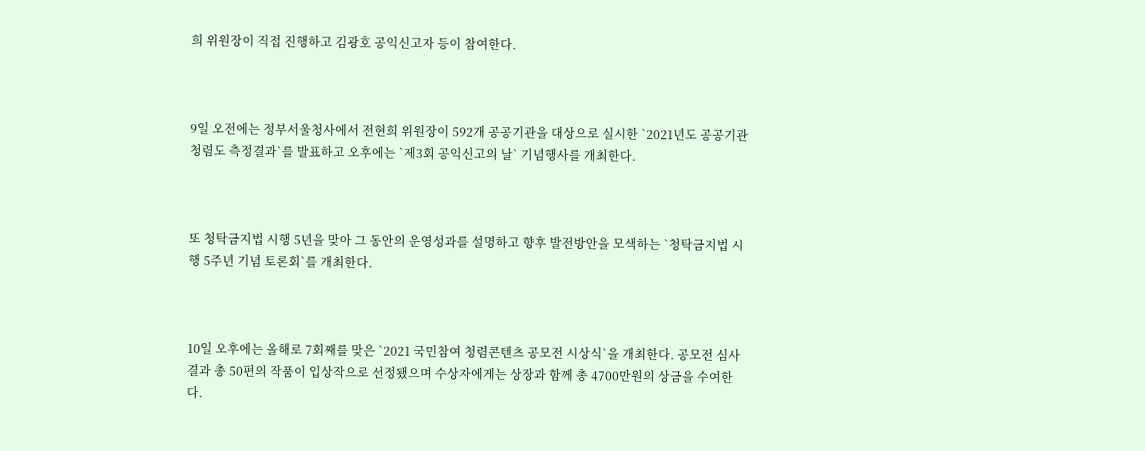희 위원장이 직접 진행하고 김광호 공익신고자 등이 참여한다.



9일 오전에는 정부서울청사에서 전현희 위원장이 592개 공공기관을 대상으로 실시한 `2021년도 공공기관 청렴도 측정결과`를 발표하고 오후에는 `제3회 공익신고의 날` 기념행사를 개최한다.



또 청탁금지법 시행 5년을 맞아 그 동안의 운영성과를 설명하고 향후 발전방안을 모색하는 `청탁금지법 시행 5주년 기념 토론회`를 개최한다.



10일 오후에는 올해로 7회째를 맞은 `2021 국민참여 청렴콘텐츠 공모전 시상식`을 개최한다. 공모전 심사결과 총 50편의 작품이 입상작으로 선정됐으며 수상자에게는 상장과 함께 총 4700만원의 상금을 수여한다.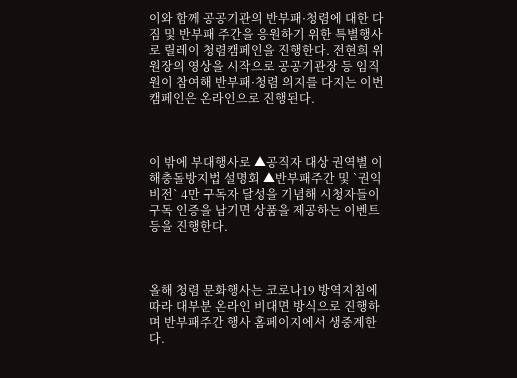이와 함께 공공기관의 반부패·청렴에 대한 다짐 및 반부패 주간을 응원하기 위한 특별행사로 릴레이 청렴캠페인을 진행한다. 전현희 위원장의 영상을 시작으로 공공기관장 등 임직원이 참여해 반부패·청렴 의지를 다지는 이번 캠페인은 온라인으로 진행된다.



이 밖에 부대행사로 ▲공직자 대상 권역별 이해충돌방지법 설명회 ▲반부패주간 및 `권익비전` 4만 구독자 달성을 기념해 시청자들이 구독 인증을 남기면 상품을 제공하는 이벤트 등을 진행한다.



올해 청렴 문화행사는 코로나19 방역지침에 따라 대부분 온라인 비대면 방식으로 진행하며 반부패주간 행사 홈페이지에서 생중계한다.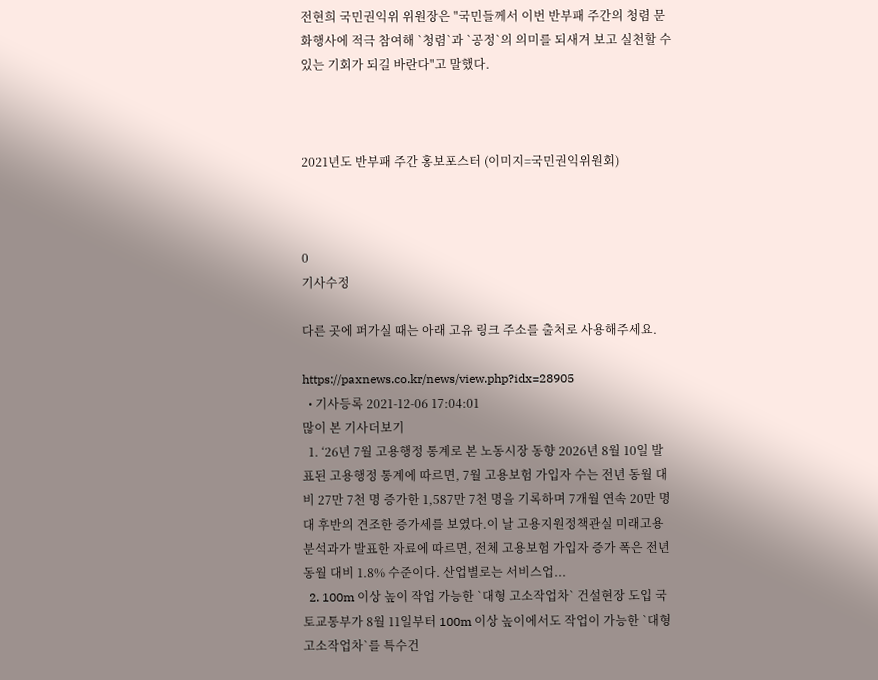전현희 국민권익위 위원장은 "국민들께서 이번 반부패 주간의 청렴 문화행사에 적극 참여해 `청렴`과 `공정`의 의미를 되새겨 보고 실천할 수 있는 기회가 되길 바란다"고 말했다.



2021년도 반부패 주간 홍보포스터 (이미지=국민권익위원회)



0
기사수정

다른 곳에 퍼가실 때는 아래 고유 링크 주소를 출처로 사용해주세요.

https://paxnews.co.kr/news/view.php?idx=28905
  • 기사등록 2021-12-06 17:04:01
많이 본 기사더보기
  1. ‘26년 7월 고용행정 통계로 본 노동시장 동향 2026년 8월 10일 발표된 고용행정 통계에 따르면, 7월 고용보험 가입자 수는 전년 동월 대비 27만 7천 명 증가한 1,587만 7천 명을 기록하며 7개월 연속 20만 명대 후반의 견조한 증가세를 보였다.이 날 고용지원정책관실 미래고용분석과가 발표한 자료에 따르면, 전체 고용보험 가입자 증가 폭은 전년 동월 대비 1.8% 수준이다. 산업별로는 서비스업...
  2. 100m 이상 높이 작업 가능한 `대형 고소작업차` 건설현장 도입 국토교통부가 8월 11일부터 100m 이상 높이에서도 작업이 가능한 `대형 고소작업차`를 특수건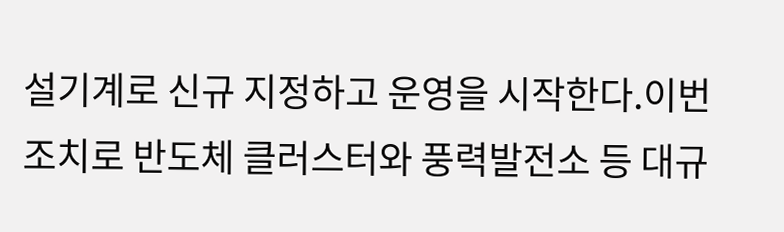설기계로 신규 지정하고 운영을 시작한다.이번 조치로 반도체 클러스터와 풍력발전소 등 대규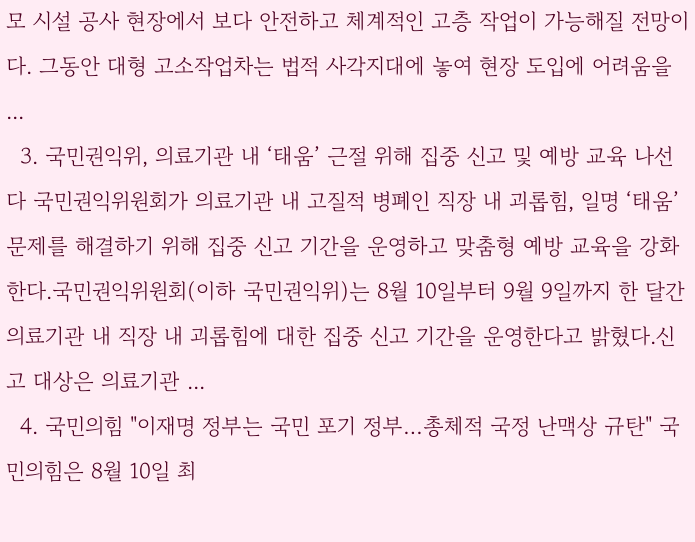모 시설 공사 현장에서 보다 안전하고 체계적인 고층 작업이 가능해질 전망이다. 그동안 대형 고소작업차는 법적 사각지대에 놓여 현장 도입에 어려움을 ...
  3. 국민권익위, 의료기관 내 ‘태움’ 근절 위해 집중 신고 및 예방 교육 나선다 국민권익위원회가 의료기관 내 고질적 병폐인 직장 내 괴롭힘, 일명 ‘태움’ 문제를 해결하기 위해 집중 신고 기간을 운영하고 맞춤형 예방 교육을 강화한다.국민권익위원회(이하 국민권익위)는 8월 10일부터 9월 9일까지 한 달간 의료기관 내 직장 내 괴롭힘에 대한 집중 신고 기간을 운영한다고 밝혔다.신고 대상은 의료기관 ...
  4. 국민의힘 "이재명 정부는 국민 포기 정부…총체적 국정 난맥상 규탄" 국민의힘은 8월 10일 최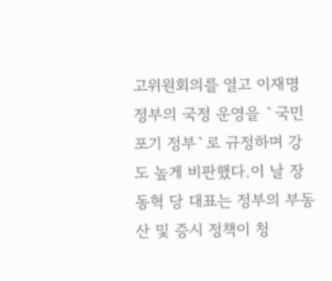고위원회의를 열고 이재명 정부의 국정 운영을 `국민 포기 정부`로 규정하며 강도 높게 비판했다.이 날 장동혁 당 대표는 정부의 부동산 및 증시 정책이 청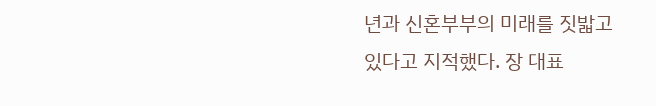년과 신혼부부의 미래를 짓밟고 있다고 지적했다. 장 대표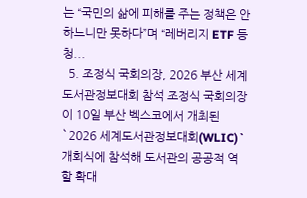는 “국민의 삶에 피해를 주는 정책은 안 하느니만 못하다”며 “레버리지 ETF 등 청...
  5. 조정식 국회의장, 2026 부산 세계도서관정보대회 참석 조정식 국회의장이 10일 부산 벡스코에서 개최된 `2026 세계도서관정보대회(WLIC)` 개회식에 참석해 도서관의 공공적 역할 확대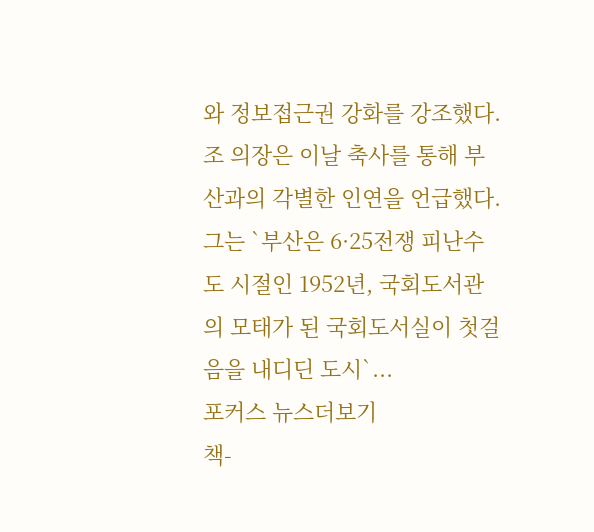와 정보접근권 강화를 강조했다.조 의장은 이날 축사를 통해 부산과의 각별한 인연을 언급했다. 그는 `부산은 6·25전쟁 피난수도 시절인 1952년, 국회도서관의 모태가 된 국회도서실이 첫걸음을 내디딘 도시`...
포커스 뉴스더보기
책-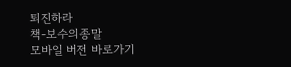퇴진하라
책-보수의종말
모바일 버전 바로가기